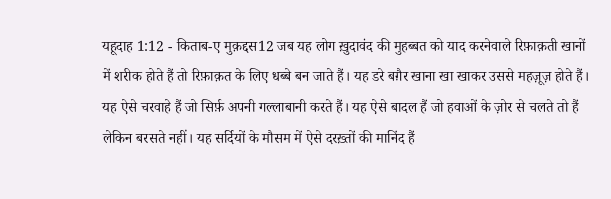यहूदाह 1:12 - किताब-ए मुक़द्दस12 जब यह लोग ख़ुदावंद की मुहब्बत को याद करनेवाले रिफ़ाक़ती खानों में शरीक होते हैं तो रिफ़ाक़त के लिए धब्बे बन जाते हैं। यह डरे बग़ैर खाना खा खाकर उससे महज़ूज़ होते हैं। यह ऐसे चरवाहे हैं जो सिर्फ़ अपनी गल्लाबानी करते हैं। यह ऐसे बादल हैं जो हवाओं के ज़ोर से चलते तो हैं लेकिन बरसते नहीं। यह सर्दियों के मौसम में ऐसे दरख़्तों की मानिंद हैं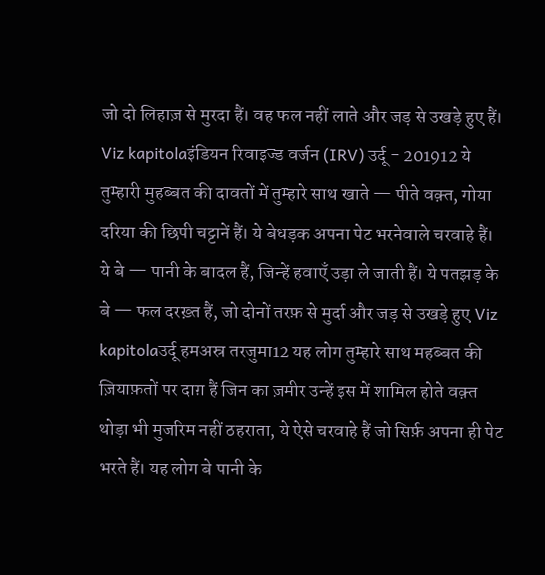जो दो लिहाज़ से मुरदा हैं। वह फल नहीं लाते और जड़ से उखड़े हुए हैं। Viz kapitolaइंडियन रिवाइज्ड वर्जन (IRV) उर्दू - 201912 ये तुम्हारी मुहब्बत की दावतों में तुम्हारे साथ खाते — पीते वक़्त, गोया दरिया की छिपी चट्टानें हैं। ये बेधड़क अपना पेट भरनेवाले चरवाहे हैं। ये बे — पानी के बादल हैं, जिन्हें हवाएँ उड़ा ले जाती हैं। ये पतझड़ के बे — फल दरख़्त हैं, जो दोनों तरफ़ से मुर्दा और जड़ से उखड़े हुए Viz kapitolaउर्दू हमअस्र तरजुमा12 यह लोग तुम्हारे साथ महब्बत की ज़ियाफ़तों पर दाग़ हैं जिन का ज़मीर उन्हें इस में शामिल होते वक़्त थोड़ा भी मुजरिम नहीं ठहराता, ये ऐसे चरवाहे हैं जो सिर्फ़ अपना ही पेट भरते हैं। यह लोग बे पानी के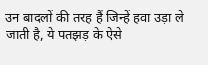उन बादलों की तरह हैं जिन्हें हवा उड़ा ले जाती है, ये पतझड़ के ऐसे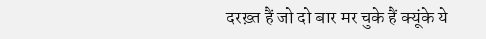दरख़्त हैं जो दो बार मर चुके हैं क्यूंके ये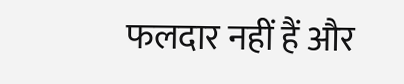फलदार नहीं हैं और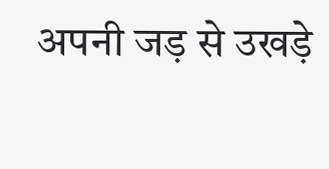अपनी जड़ से उखड़े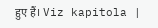हुए हैं। Viz kapitola |